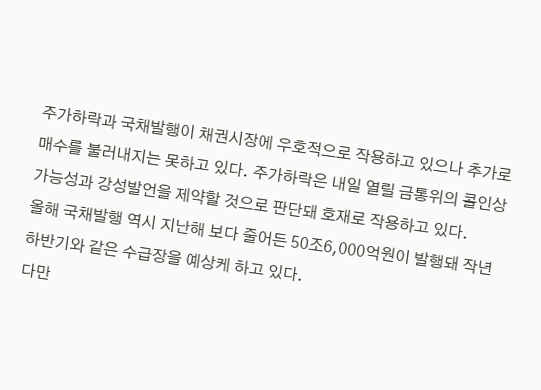주가하락과 국채발행이 채권시장에 우호적으로 작용하고 있으나 추가로 매수를 불러내지는 못하고 있다. 주가하락은 내일 열릴 금통위의 콜인상가능성과 강성발언을 제약할 것으로 판단돼 호재로 작용하고 있다.
올해 국채발행 역시 지난해 보다 줄어든 50조6,000억원이 발행돼 작년 하반기와 같은 수급장을 예상케 하고 있다.
다만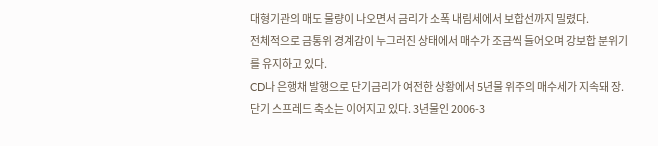대형기관의 매도 물량이 나오면서 금리가 소폭 내림세에서 보합선까지 밀렸다.
전체적으로 금통위 경계감이 누그러진 상태에서 매수가 조금씩 들어오며 강보합 분위기를 유지하고 있다.
CD나 은행채 발행으로 단기금리가 여전한 상황에서 5년물 위주의 매수세가 지속돼 장.단기 스프레드 축소는 이어지고 있다. 3년물인 2006-3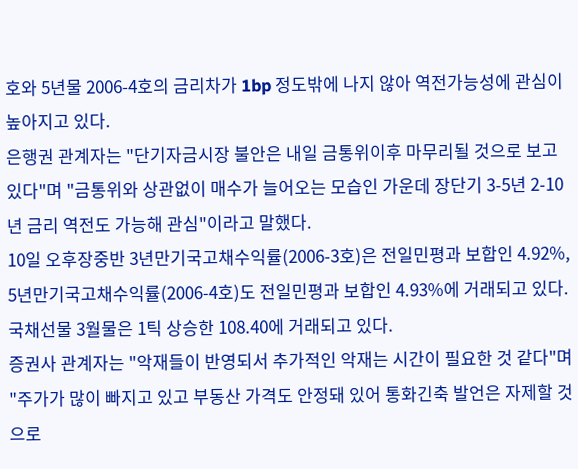호와 5년물 2006-4호의 금리차가 1bp 정도밖에 나지 않아 역전가능성에 관심이 높아지고 있다.
은행권 관계자는 "단기자금시장 불안은 내일 금통위이후 마무리될 것으로 보고 있다"며 "금통위와 상관없이 매수가 늘어오는 모습인 가운데 장단기 3-5년 2-10년 금리 역전도 가능해 관심"이라고 말했다.
10일 오후장중반 3년만기국고채수익률(2006-3호)은 전일민평과 보합인 4.92%, 5년만기국고채수익률(2006-4호)도 전일민평과 보합인 4.93%에 거래되고 있다.
국채선물 3월물은 1틱 상승한 108.40에 거래되고 있다.
증권사 관계자는 "악재들이 반영되서 추가적인 악재는 시간이 필요한 것 같다"며 "주가가 많이 빠지고 있고 부동산 가격도 안정돼 있어 통화긴축 발언은 자제할 것으로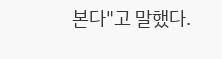본다"고 말했다.